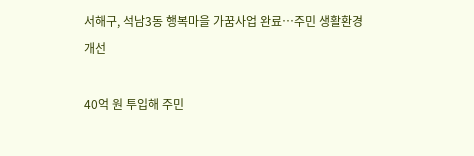서해구, 석남3동 행복마을 가꿈사업 완료…주민 생활환경 개선

40억 원 투입해 주민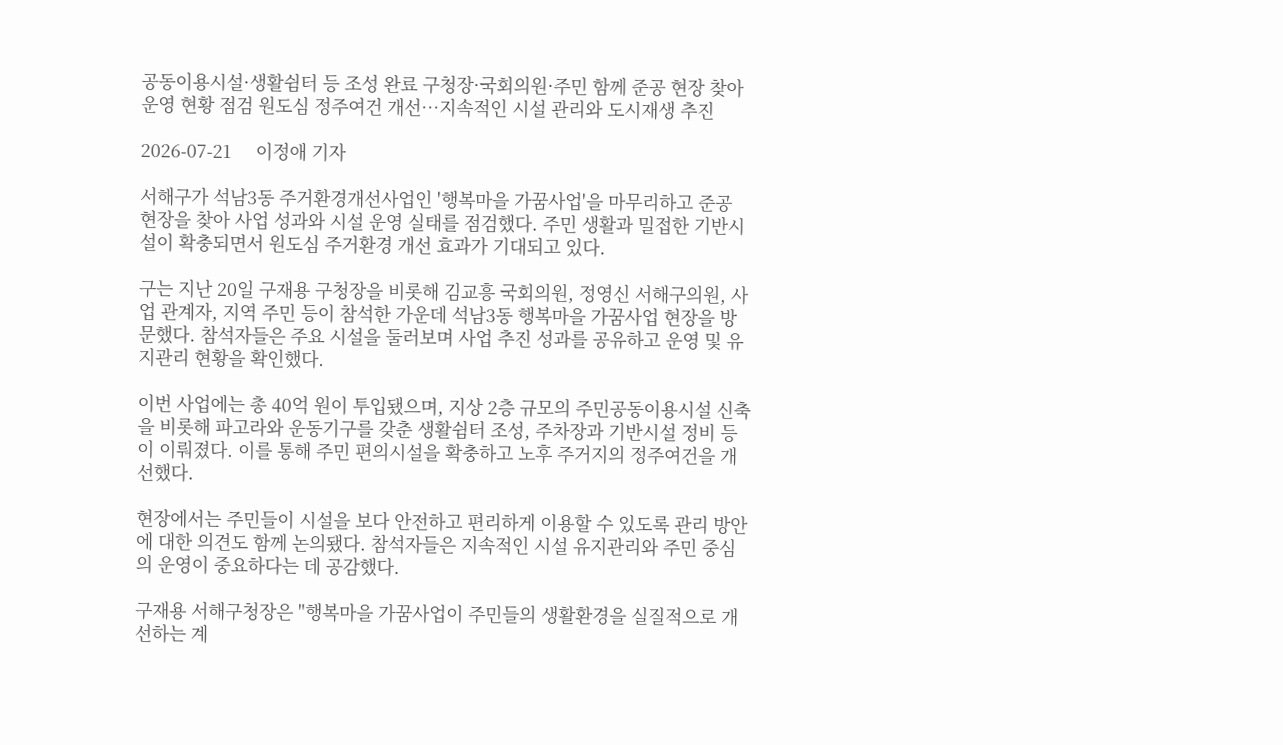공동이용시설·생활쉼터 등 조성 완료 구청장·국회의원·주민 함께 준공 현장 찾아 운영 현황 점검 원도심 정주여건 개선…지속적인 시설 관리와 도시재생 추진

2026-07-21     이정애 기자

서해구가 석남3동 주거환경개선사업인 '행복마을 가꿈사업'을 마무리하고 준공 현장을 찾아 사업 성과와 시설 운영 실태를 점검했다. 주민 생활과 밀접한 기반시설이 확충되면서 원도심 주거환경 개선 효과가 기대되고 있다.

구는 지난 20일 구재용 구청장을 비롯해 김교흥 국회의원, 정영신 서해구의원, 사업 관계자, 지역 주민 등이 참석한 가운데 석남3동 행복마을 가꿈사업 현장을 방문했다. 참석자들은 주요 시설을 둘러보며 사업 추진 성과를 공유하고 운영 및 유지관리 현황을 확인했다.

이번 사업에는 총 40억 원이 투입됐으며, 지상 2층 규모의 주민공동이용시설 신축을 비롯해 파고라와 운동기구를 갖춘 생활쉼터 조성, 주차장과 기반시설 정비 등이 이뤄졌다. 이를 통해 주민 편의시설을 확충하고 노후 주거지의 정주여건을 개선했다.

현장에서는 주민들이 시설을 보다 안전하고 편리하게 이용할 수 있도록 관리 방안에 대한 의견도 함께 논의됐다. 참석자들은 지속적인 시설 유지관리와 주민 중심의 운영이 중요하다는 데 공감했다.

구재용 서해구청장은 "행복마을 가꿈사업이 주민들의 생활환경을 실질적으로 개선하는 계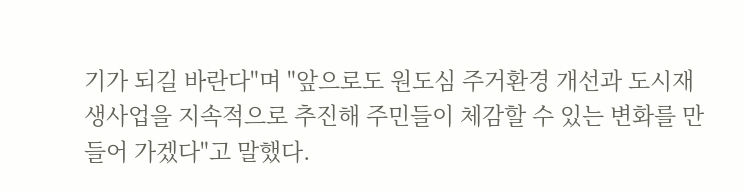기가 되길 바란다"며 "앞으로도 원도심 주거환경 개선과 도시재생사업을 지속적으로 추진해 주민들이 체감할 수 있는 변화를 만들어 가겠다"고 말했다.